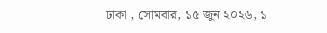ঢাকা , সোমবার, ১৫ জুন ২০২৬, ১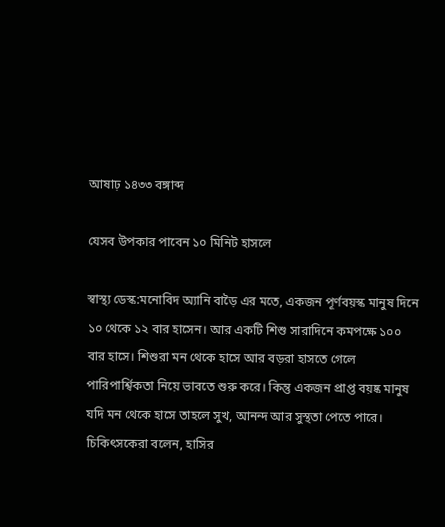আষাঢ় ১৪৩৩ বঙ্গাব্দ

যেসব উপকার পাবেন ১০ মিনিট হাসলে

স্বাস্থ্য ডেস্ক:মনোবিদ অ্যানি বাড়ৈ এর মতে, একজন পূর্ণবয়স্ক মানুষ দিনে ১০ থেকে ১২ বার হাসেন। আর একটি শিশু সারাদিনে কমপক্ষে ১০০ বার হাসে। শিশুরা মন থেকে হাসে আর বড়রা হাসতে গেলে পারিপার্শ্বিকতা নিয়ে ভাবতে শুরু করে। কিন্তু একজন প্রাপ্ত বয়ষ্ক মানুষ যদি মন থেকে হাসে তাহলে সুখ, আনন্দ আর সুস্থতা পেতে পারে। চিকিৎসকেরা বলেন, হাসির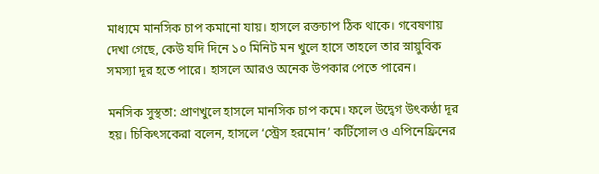মাধ্যমে মানসিক চাপ কমানো যায়। হাসলে রক্তচাপ ঠিক থাকে। গবেষণায় দেখা গেছে, কেউ যদি দিনে ১০ মিনিট মন খুলে হাসে তাহলে তার স্নায়ুবিক সমস্যা দূর হতে পারে। হাসলে আরও অনেক উপকার পেতে পারেন।

মনসিক সুস্থতা: প্রাণখুলে হাসলে মানসিক চাপ কমে। ফলে উদ্বেগ উৎকণ্ঠা দূর হয়। চিকিৎসকেরা বলেন, হাসলে ‘স্ট্রেস হরমোন’ কর্টিসোল ও এপিনেফ্রিনের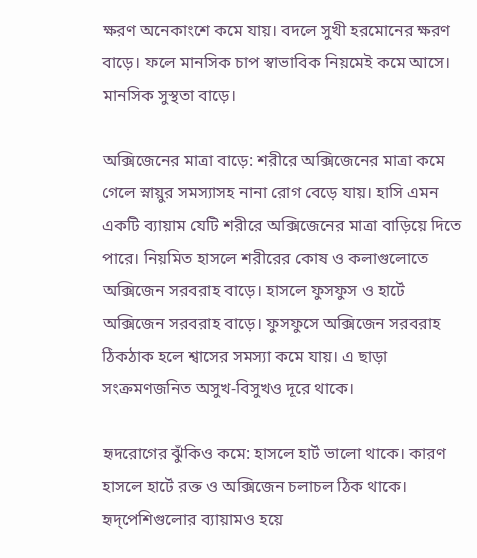ক্ষরণ অনেকাংশে কমে যায়। বদলে সুখী হরমোনের ক্ষরণ বাড়ে। ফলে মানসিক চাপ স্বাভাবিক নিয়মেই কমে আসে। মানসিক সুস্থতা বাড়ে।

অক্সিজেনের মাত্রা বাড়ে: শরীরে অক্সিজেনের মাত্রা কমে গেলে স্নায়ুর সমস্যাসহ নানা রোগ বেড়ে যায়। হাসি এমন একটি ব্যায়াম যেটি শরীরে অক্সিজেনের মাত্রা বাড়িয়ে দিতে পারে। নিয়মিত হাসলে শরীরের কোষ ও কলাগুলোতে অক্সিজেন সরবরাহ বাড়ে। হাসলে ফুসফুস ও হার্টে অক্সিজেন সরবরাহ বাড়ে। ফুসফুসে অক্সিজেন সরবরাহ ঠিকঠাক হলে শ্বাসের সমস্যা কমে যায়। এ ছাড়া সংক্রমণজনিত অসুখ-বিসুখও দূরে থাকে।

হৃদরোগের ঝুঁকিও কমে: হাসলে হার্ট ভালো থাকে। কারণ হাসলে হার্টে রক্ত ও অক্সিজেন চলাচল ঠিক থাকে। হৃদ্‌পেশিগুলোর ব্যায়ামও হয়ে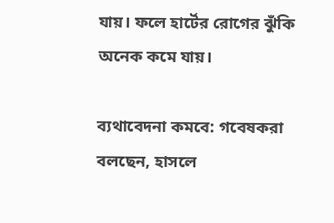যায়। ফলে হার্টের রোগের ঝুঁকি অনেক কমে যায়।

ব্যথাবেদনা কমবে: গবেষকরা বলছেন, হাসলে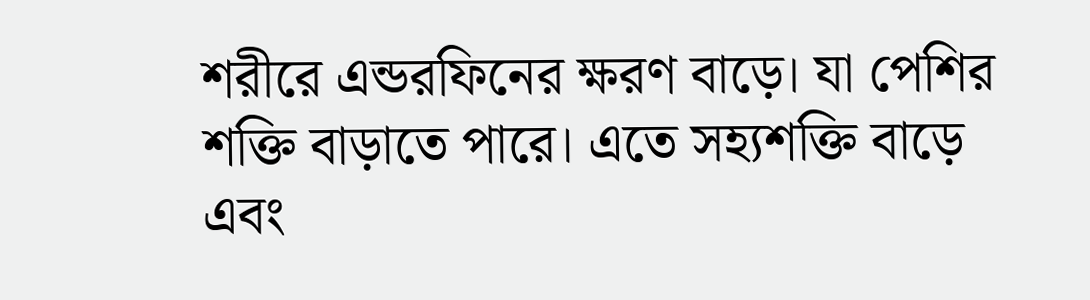শরীরে এন্ডরফিনের ক্ষরণ বাড়ে। যা পেশির শক্তি বাড়াতে পারে। এতে সহ্যশক্তি বাড়ে এবং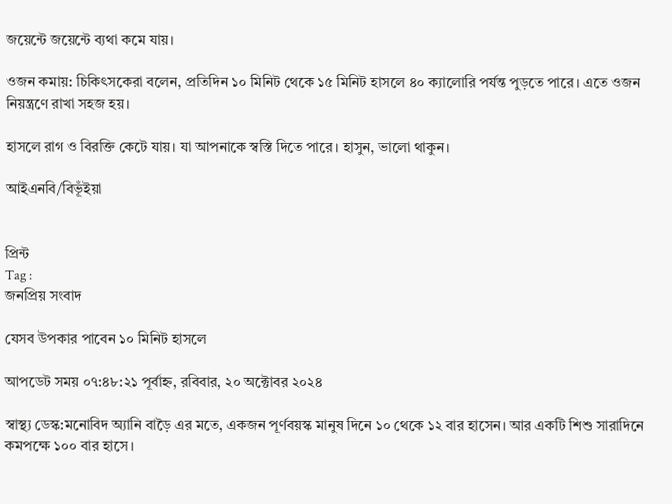জয়েন্টে জয়েন্টে ব্যথা কমে যায়।

ওজন কমায়: চিকিৎসকেরা বলেন, প্রতিদিন ১০ মিনিট থেকে ১৫ মিনিট হাসলে ৪০ ক্যালোরি পর্যন্ত পুড়তে পারে। এতে ওজন নিয়ন্ত্রণে রাখা সহজ হয়।

হাসলে রাগ ও বিরক্তি কেটে যায়। যা আপনাকে স্বস্তি দিতে পারে। হাসুন, ভালো থাকুন।

আইএনবি/বিভূঁইয়া


প্রিন্ট
Tag :
জনপ্রিয় সংবাদ

যেসব উপকার পাবেন ১০ মিনিট হাসলে

আপডেট সময় ০৭:৪৮:২১ পূর্বাহ্ন, রবিবার, ২০ অক্টোবর ২০২৪

স্বাস্থ্য ডেস্ক:মনোবিদ অ্যানি বাড়ৈ এর মতে, একজন পূর্ণবয়স্ক মানুষ দিনে ১০ থেকে ১২ বার হাসেন। আর একটি শিশু সারাদিনে কমপক্ষে ১০০ বার হাসে।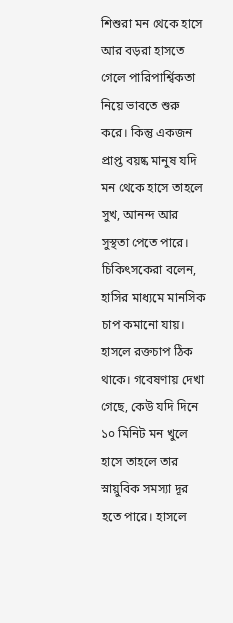শিশুরা মন থেকে হাসে আর বড়রা হাসতে গেলে পারিপার্শ্বিকতা নিয়ে ভাবতে শুরু করে। কিন্তু একজন প্রাপ্ত বয়ষ্ক মানুষ যদি মন থেকে হাসে তাহলে সুখ, আনন্দ আর সুস্থতা পেতে পারে। চিকিৎসকেরা বলেন, হাসির মাধ্যমে মানসিক চাপ কমানো যায়। হাসলে রক্তচাপ ঠিক থাকে। গবেষণায় দেখা গেছে, কেউ যদি দিনে ১০ মিনিট মন খুলে হাসে তাহলে তার স্নায়ুবিক সমস্যা দূর হতে পারে। হাসলে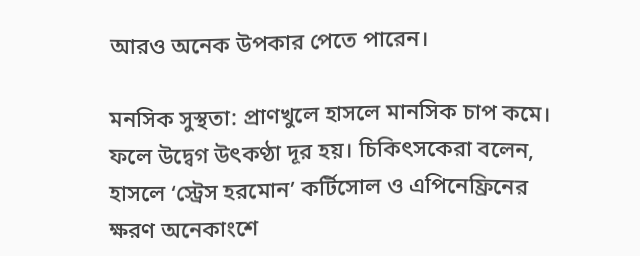আরও অনেক উপকার পেতে পারেন।

মনসিক সুস্থতা: প্রাণখুলে হাসলে মানসিক চাপ কমে। ফলে উদ্বেগ উৎকণ্ঠা দূর হয়। চিকিৎসকেরা বলেন, হাসলে ‘স্ট্রেস হরমোন’ কর্টিসোল ও এপিনেফ্রিনের ক্ষরণ অনেকাংশে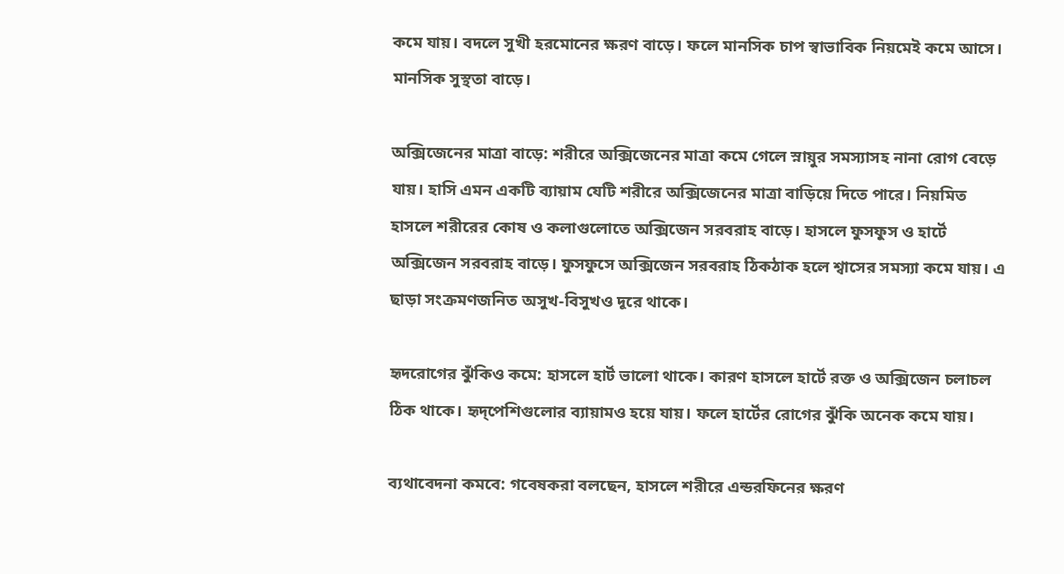কমে যায়। বদলে সুখী হরমোনের ক্ষরণ বাড়ে। ফলে মানসিক চাপ স্বাভাবিক নিয়মেই কমে আসে। মানসিক সুস্থতা বাড়ে।

অক্সিজেনের মাত্রা বাড়ে: শরীরে অক্সিজেনের মাত্রা কমে গেলে স্নায়ুর সমস্যাসহ নানা রোগ বেড়ে যায়। হাসি এমন একটি ব্যায়াম যেটি শরীরে অক্সিজেনের মাত্রা বাড়িয়ে দিতে পারে। নিয়মিত হাসলে শরীরের কোষ ও কলাগুলোতে অক্সিজেন সরবরাহ বাড়ে। হাসলে ফুসফুস ও হার্টে অক্সিজেন সরবরাহ বাড়ে। ফুসফুসে অক্সিজেন সরবরাহ ঠিকঠাক হলে শ্বাসের সমস্যা কমে যায়। এ ছাড়া সংক্রমণজনিত অসুখ-বিসুখও দূরে থাকে।

হৃদরোগের ঝুঁকিও কমে: হাসলে হার্ট ভালো থাকে। কারণ হাসলে হার্টে রক্ত ও অক্সিজেন চলাচল ঠিক থাকে। হৃদ্‌পেশিগুলোর ব্যায়ামও হয়ে যায়। ফলে হার্টের রোগের ঝুঁকি অনেক কমে যায়।

ব্যথাবেদনা কমবে: গবেষকরা বলছেন, হাসলে শরীরে এন্ডরফিনের ক্ষরণ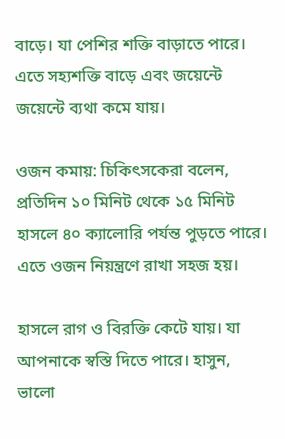বাড়ে। যা পেশির শক্তি বাড়াতে পারে। এতে সহ্যশক্তি বাড়ে এবং জয়েন্টে জয়েন্টে ব্যথা কমে যায়।

ওজন কমায়: চিকিৎসকেরা বলেন, প্রতিদিন ১০ মিনিট থেকে ১৫ মিনিট হাসলে ৪০ ক্যালোরি পর্যন্ত পুড়তে পারে। এতে ওজন নিয়ন্ত্রণে রাখা সহজ হয়।

হাসলে রাগ ও বিরক্তি কেটে যায়। যা আপনাকে স্বস্তি দিতে পারে। হাসুন, ভালো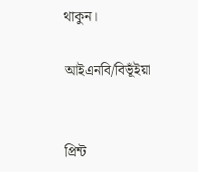থাকুন।

আইএনবি/বিভূঁইয়া


প্রিন্ট